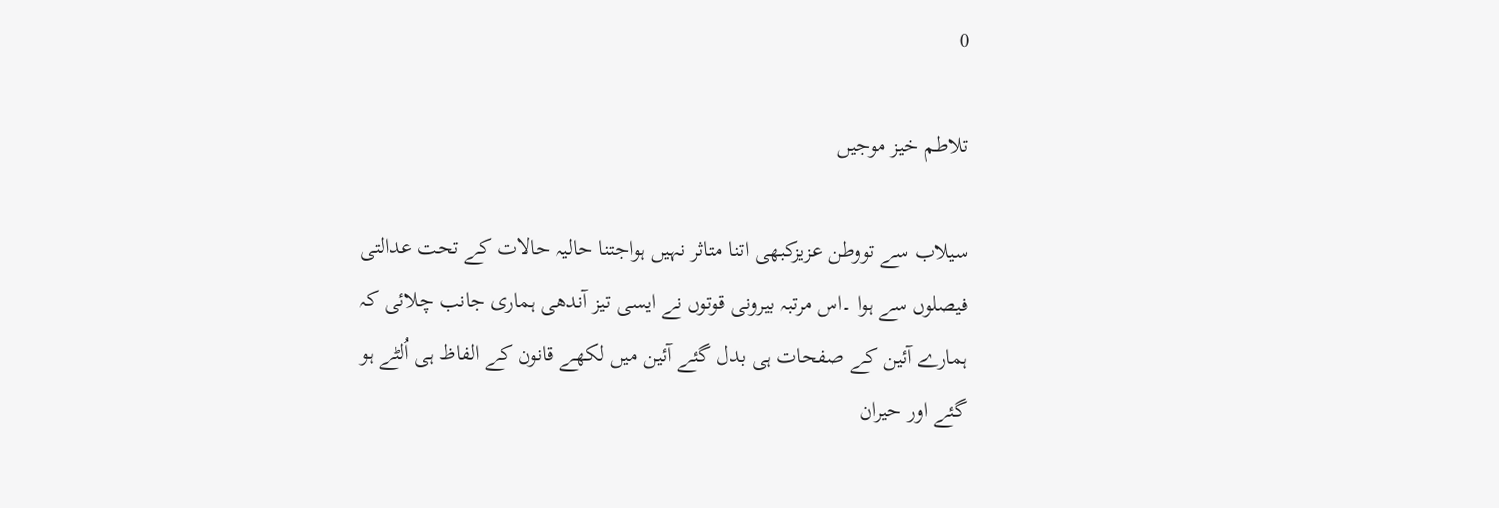0

تلاطم خیز موجیں

سیلاب سے تووطن عزیزکبھی اتنا متاثر نہیں ہواجتنا حالیہ حالات کے تحت عدالتی فیصلوں سے ہوا ۔اس مرتبہ بیرونی قوتوں نے ایسی تیز آندھی ہماری جانب چلائی کہ ہمارے آئین کے صفحات ہی بدل گئے آئین میں لکھے قانون کے الفاظ ہی اُلٹے ہو گئے اور حیران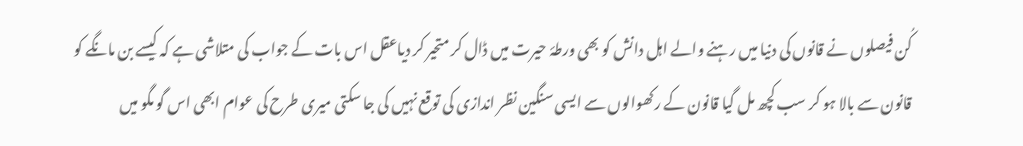کُن فیصلوں نے قانوں کی دنیا میں رہنے والے اہل دانش کو بھی ورطۂ حیرت میں ڈال کر متحیر کر دیاعقل اس بات کے جواب کی متلاشی ہے کہ کیسے بن مانگے کو قانون سے بالا ہو کر سب کچھ مل گیا قانون کے رکھوالوں سے ایسی سنگین نظر اندازی کی توقع نہیں کی جا سکتی میری طرح کی عوام ابھی اس گو مگو میں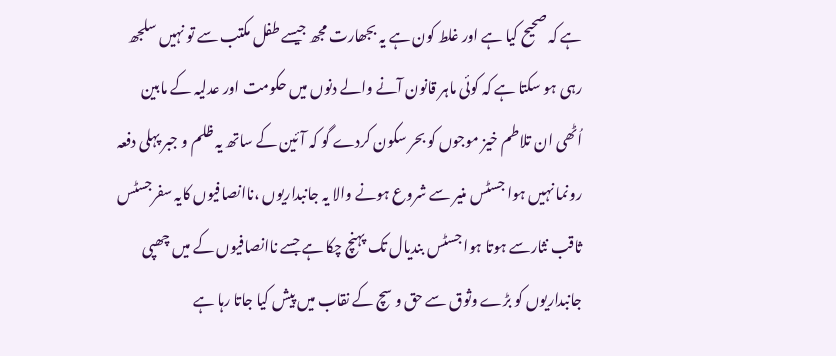ہے کہ صحیح کیا ہے اور غلط کون ہے یہ بجھارت مجھ جیسے طفل مکتب سے تو نہیں سلجھ رہی ہو سکتا ہے کہ کوئی ماہر قانون آنے والے دنوں میں حکومت اور عدلیہ کے مابین اُٹھی ان تلاطم خیز موجوں کو بحر سکون کردے گو کہ آئین کے ساتھ یہ ظلم و جبر پہلی دفعہ رونما نہیں ہوا جسٹس منیر سے شروع ہونے والا یہ جانبداریوں ،ناانصافیوں کایہ سفرجسٹس ثاقب نثارسے ہوتا ہوا جسٹس بندیال تک پہنچ چکا ہے جسے ناانصافیوں کے میں چھپی جانبداریوں کو بڑے وثوق سے حق و سچ کے نقاب میں پیش کیا جاتا رہا ہے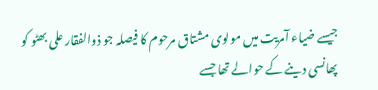جیسے ضیاء آمریت میں مولوی مشتاق مرحوم کا فیصلہ جو ذوالفقار علی بھٹو کو پھانسی دینے کے حوالے تھا جسے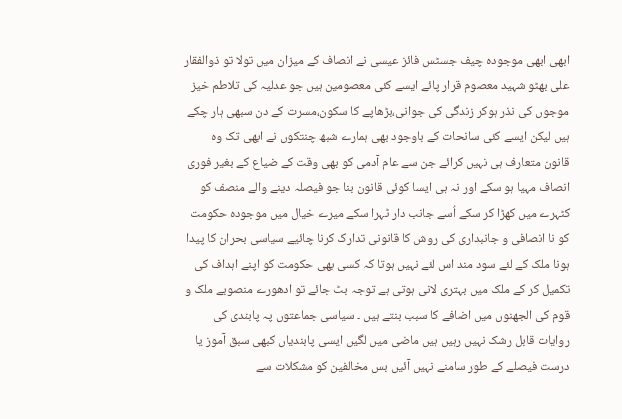ابھی ابھی موجودہ چیف جسٹس فائز عیسی نے انصاف کے میزان میں تولا تو ذوالفقار علی بھٹو شہید معصوم قرار پائے ایسے کئی معصومین ہیں جو عدلیہ کی تلاطم خیز موجوں کی نذر ہوکر زندگی کی جوانی،بڑھاپے کا سکون،مسرت کے دن سبھی ہار چکے ہیں لیکن ایسے کئی سانحات کے باوجود بھی ہمارے شبھ چنتکوں نے ابھی تک وہ قانون متعارف ہی نہیں کرائے جن سے عام آدمی کو بھی وقت کے ضیاع کے بغیر فوری انصاف مہیا ہو سکے اور نہ ہی ایسا کوئی قانون بنا جو فیصلہ دینے والے منصف کو کٹہرے میں کھڑا کر سکے اُسے جانب دار ٹہرا سکے میرے خیال میں موجودہ حکومت کو نا انصافی و جانبداری کی روش کا قانونی تدارک کرنا چائیے سیاسی بحران کا پیدا ہونا ملک کے لئے سود مند اس لئے نہیں ہوتا کہ کسی بھی حکومت کو اپنے اہداف کی تکمیل کر کے ملک میں بہتری لانی ہوتی ہے توجہ بٹ جائے تو ادھورے منصوبے ملک و قوم کی الجھنوں میں اضافے کا سبب بنتے ہیں ۔ سیاسی جماعتوں پہ پابندی کی روایات قابل رشک نہیں رہیں ہیں ماضی میں لگیں ایسی پابندیاں کبھی سبق آموز یا درست فیصلے کے طور سامنے نہیں آئیں بس مخالفین کو مشکلات سے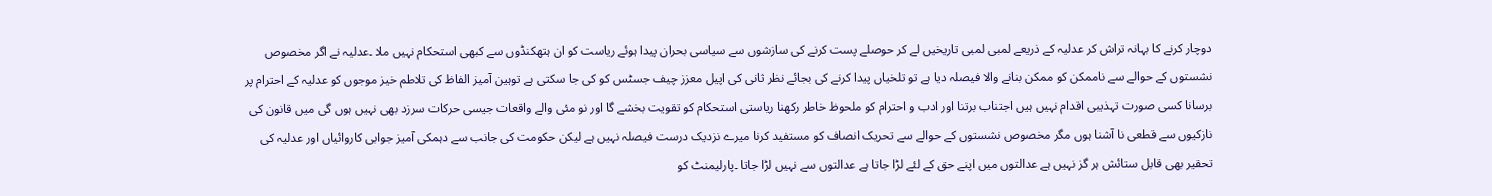دوچار کرنے کا بہانہ تراش کر عدلیہ کے ذریعے لمبی لمبی تاریخیں لے کر حوصلے پست کرنے کی سازشوں سے سیاسی بحران پیدا ہوئے ریاست کو ان ہتھکنڈوں سے کبھی استحکام نہیں ملا ۔عدلیہ نے اگر مخصوص نشستوں کے حوالے سے ناممکن کو ممکن بنانے والا فیصلہ دیا ہے تو تلخیاں پیدا کرنے کی بجائے نظر ثانی کی اپیل معزز چیف جسٹس کو کی جا سکتی ہے توہین آمیز الفاظ کی تلاطم خیز موجوں کو عدلیہ کے احترام پر برسانا کسی صورت تہذیبی اقدام نہیں ہیں اجتناب برتنا اور ادب و احترام کو ملحوظ خاطر رکھنا ریاستی استحکام کو تقویت بخشے گا اور نو مئی والے واقعات جیسی حرکات سرزد بھی نہیں ہوں گی میں قانون کی نازکیوں سے قطعی نا آشنا ہوں مگر مخصوص نشستوں کے حوالے سے تحریک انصاف کو مستفید کرنا میرے نزدیک درست فیصلہ نہیں ہے لیکن حکومت کی جانب سے دہمکی آمیز جوابی کاروائیاں اور عدلیہ کی تحقیر بھی قابل ستائش ہر گز نہیں ہے عدالتوں میں اپنے حق کے لئے لڑا جاتا ہے عدالتوں سے نہیں لڑا جاتا ۔پارلیمنٹ کو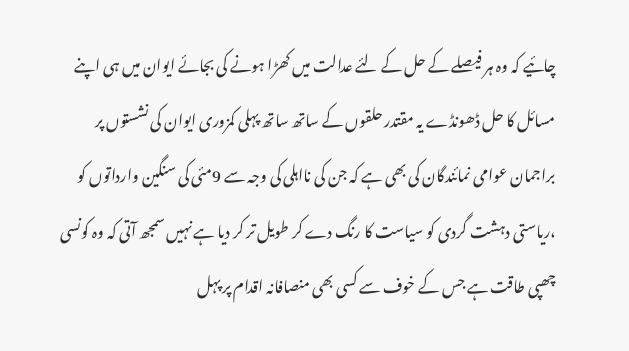چائیے کہ وہ ہر فیصلے کے حل کے لئے عدالت میں کھڑا ہونے کی بجائے ایوان میں ہی اپنے مسائل کا حل ڈھونڈے یہ مقتدر حلقوں کے ساتھ ساتھ پہلی کمزوری ایوان کی نشستوں پر براجمان عوامی نمائندگان کی بھی ہے کہ جن کی نااہلی کی وجہ سے 9مئی کی سنگین وارداتوں کو ،ریاستی دہشت گردی کو سیاست کا رنگ دے کر طویل تر کر دیا ہے نہیں سمجھ آتی کہ وہ کونسی چھپی طاقت ہے جس کے خوف سے کسی بھی منصافانہ اقدام پر پہل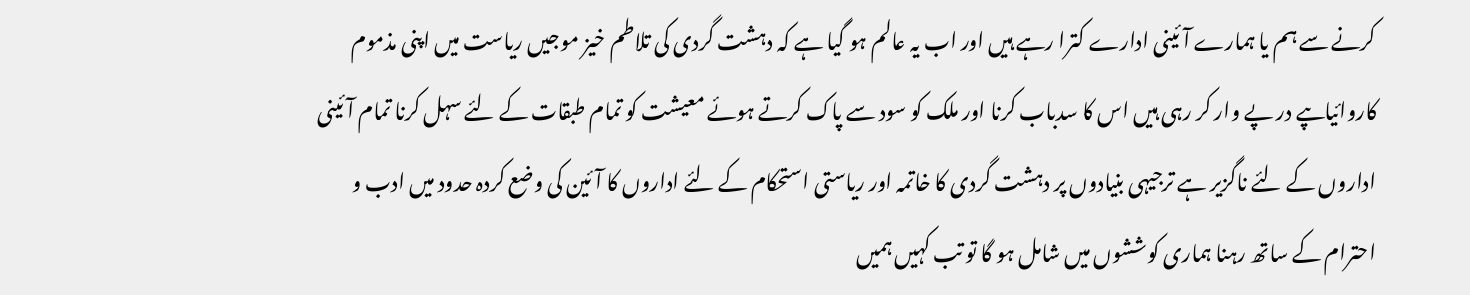کرنے سے ہم یا ہمارے آئینی ادارے کترا رہے ہیں اور اب یہ عالم ہو گیا ہے کہ دہشت گردی کی تلاطم خیز موجیں ریاست میں اپنی مذموم کاروائیاںپے در پے وار کر رہی ہیں اس کا سدباب کرنا اور ملک کو سود سے پاک کرتے ہوئے معیشت کو تمام طبقات کے لئے سہل کرنا تمام آئینی اداروں کے لئے ناگزیر ہے ترجیہی بنیادوں پر دہشت گردی کا خاتمہ اور ریاستی استحکام کے لئے اداروں کا آئین کی وضع کردہ حدود میں ادب و احترام کے ساتھ رہنا ہماری کوششوں میں شامل ہو گا تو تب کہیں ہمیں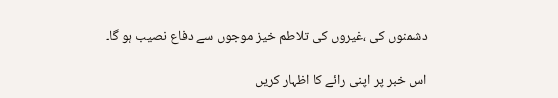دشمنوں کی ،غیروں کی تلاطم خیز موجوں سے دفاع نصیب ہو گا۔

اس خبر پر اپنی رائے کا اظہار کریں